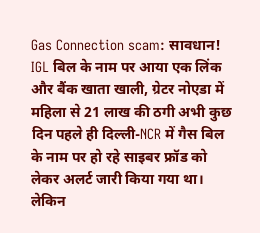Gas Connection scam: सावधान! IGL बिल के नाम पर आया एक लिंक और बैंक खाता खाली, ग्रेटर नोएडा में महिला से 21 लाख की ठगी अभी कुछ दिन पहले ही दिल्ली-NCR में गैस बिल के नाम पर हो रहे साइबर फ्रॉड को लेकर अलर्ट जारी किया गया था। लेकिन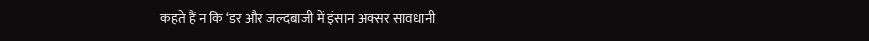कहते हैं न कि ‘डर और जल्दबाजी में इंसान अक्सर सावधानी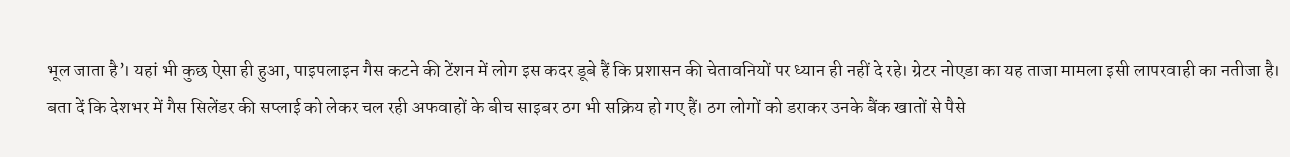भूल जाता है’। यहां भी कुछ ऐसा ही हुआ, पाइपलाइन गैस कटने की टेंशन में लोग इस कदर डूबे हैं कि प्रशासन की चेतावनियों पर ध्यान ही नहीं दे रहे। ग्रेटर नोएडा का यह ताजा मामला इसी लापरवाही का नतीजा है।
बता दें कि देशभर में गैस सिलेंडर की सप्लाई को लेकर चल रही अफवाहों के बीच साइबर ठग भी सक्रिय हो गए हैं। ठग लोगों को डराकर उनके बैंक खातों से पैसे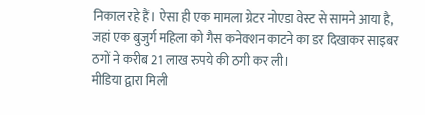निकाल रहे हैं। ऐसा ही एक मामला ग्रेटर नोएडा वेस्ट से सामने आया है, जहां एक बुजुर्ग महिला को गैस कनेक्शन काटने का डर दिखाकर साइबर ठगों ने करीब 21 लाख रुपये की ठगी कर ली।
मीडिया द्वारा मिली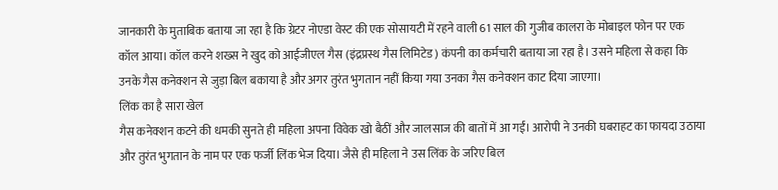जानकारी के मुताबिक बताया जा रहा है कि ग्रेटर नोएडा वेस्ट की एक सोसायटी में रहने वाली 61 साल की गुजीब कालरा के मोबाइल फोन पर एक कॉल आया। कॉल करने शख्स ने खुद को आईजीएल गैस (इंद्रप्रस्थ गैस लिमिटेड) कंपनी का कर्मचारी बताया जा रहा है। उसने महिला से कहा कि उनके गैस कनेक्शन से जुड़ा बिल बकाया है और अगर तुरंत भुगतान नहीं किया गया उनका गैस कनेक्शन काट दिया जाएगा।
लिंक का है सारा खेल
गैस कनेक्शन कटने की धमकी सुनते ही महिला अपना विवेक खो बैठीं और जालसाज की बातों में आ गईं। आरोपी ने उनकी घबराहट का फायदा उठाया और तुरंत भुगतान के नाम पर एक फर्जी लिंक भेज दिया। जैसे ही महिला ने उस लिंक के जरिए बिल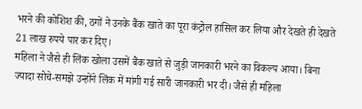भरने की कोशिश की, ठगों ने उनके बैंक खाते का पूरा कंट्रोल हासिल कर लिया और देखते ही देखते 21 लाख रुपये पार कर दिए।
महिला ने जैसे ही लिंक खोला उसमें बैंक खाते से जुड़ी जानकारी भरने का विकल्प आया। बिना ज्यादा सोचे-समझे उन्होंने लिंक में मांगी गई सारी जानकारी भर दी। जैसे ही महिला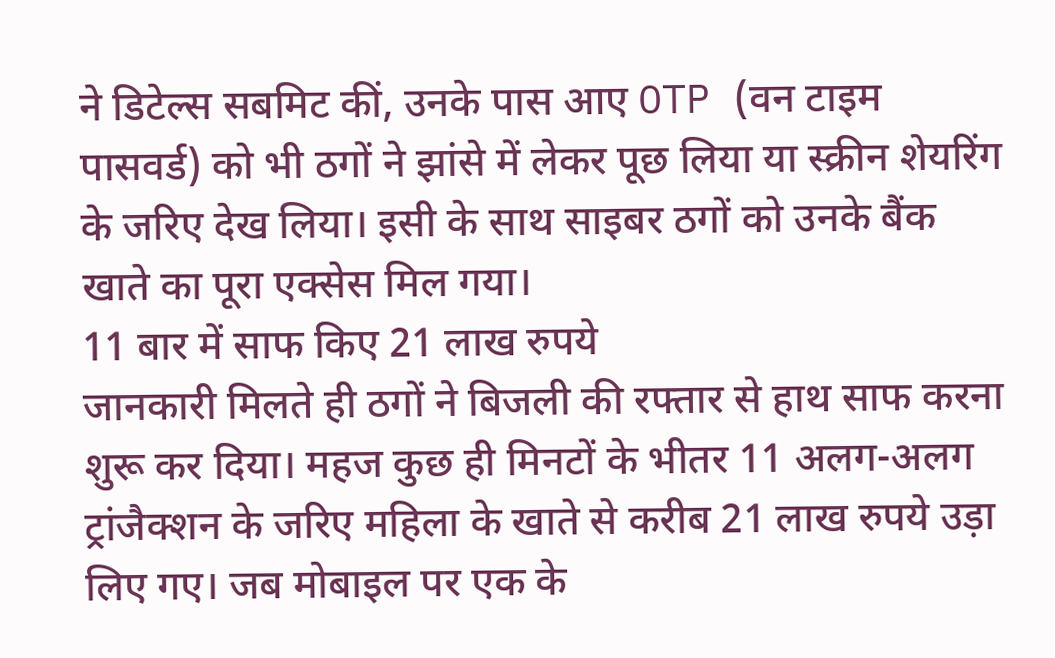ने डिटेल्स सबमिट कीं, उनके पास आए OTP (वन टाइम पासवर्ड) को भी ठगों ने झांसे में लेकर पूछ लिया या स्क्रीन शेयरिंग के जरिए देख लिया। इसी के साथ साइबर ठगों को उनके बैंक खाते का पूरा एक्सेस मिल गया।
11 बार में साफ किए 21 लाख रुपये
जानकारी मिलते ही ठगों ने बिजली की रफ्तार से हाथ साफ करना शुरू कर दिया। महज कुछ ही मिनटों के भीतर 11 अलग-अलग ट्रांजैक्शन के जरिए महिला के खाते से करीब 21 लाख रुपये उड़ा लिए गए। जब मोबाइल पर एक के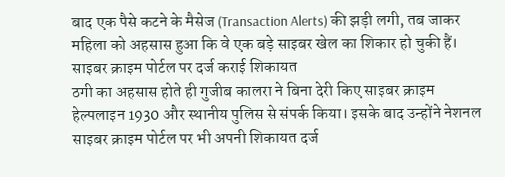बाद एक पैसे कटने के मैसेज (Transaction Alerts) की झड़ी लगी, तब जाकर महिला को अहसास हुआ कि वे एक बड़े साइबर खेल का शिकार हो चुकी हैं।
साइबर क्राइम पोर्टल पर दर्ज कराई शिकायत
ठगी का अहसास होते ही गुजीब कालरा ने बिना देरी किए साइबर क्राइम हेल्पलाइन 1930 और स्थानीय पुलिस से संपर्क किया। इसके बाद उन्होंने नेशनल साइबर क्राइम पोर्टल पर भी अपनी शिकायत दर्ज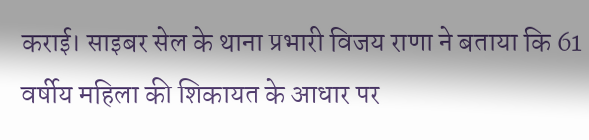कराई। साइबर सेल के थाना प्रभारी विजय राणा ने बताया कि 61 वर्षीय महिला की शिकायत के आधार पर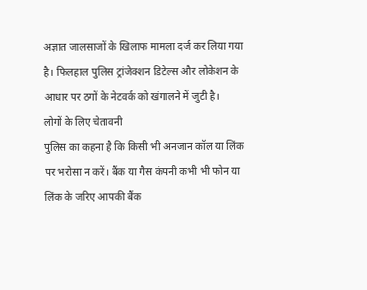अज्ञात जालसाजों के खिलाफ मामला दर्ज कर लिया गया है। फिलहाल पुलिस ट्रांजेक्शन डिटेल्स और लोकेशन के आधार पर ठगों के नेटवर्क को खंगालने में जुटी है।
लोगों के लिए चेतावनी
पुलिस का कहना है कि किसी भी अनजान कॉल या लिंक पर भरोसा न करें। बैंक या गैस कंपनी कभी भी फोन या लिंक के जरिए आपकी बैंक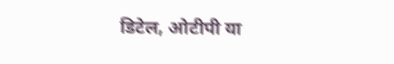डिटेल, ओटीपी या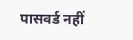पासवर्ड नहीं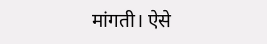मांगती। ऐसे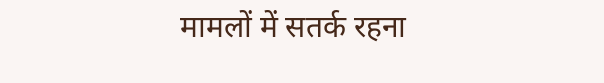मामलों में सतर्क रहना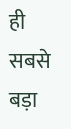ही सबसे बड़ा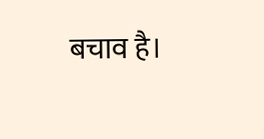बचाव है।